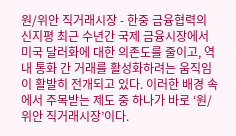원/위안 직거래시장 - 한중 금융협력의 신지평 최근 수년간 국제 금융시장에서 미국 달러화에 대한 의존도를 줄이고, 역내 통화 간 거래를 활성화하려는 움직임이 활발히 전개되고 있다. 이러한 배경 속에서 주목받는 제도 중 하나가 바로 ‘원/위안 직거래시장’이다.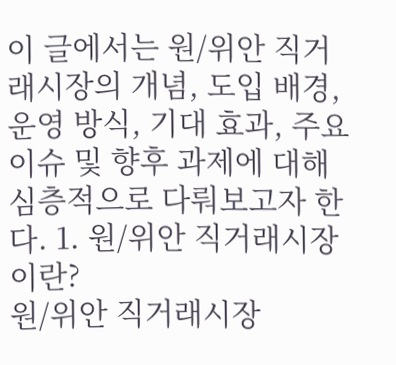이 글에서는 원/위안 직거래시장의 개념, 도입 배경, 운영 방식, 기대 효과, 주요 이슈 및 향후 과제에 대해 심층적으로 다뤄보고자 한다. 1. 원/위안 직거래시장이란?
원/위안 직거래시장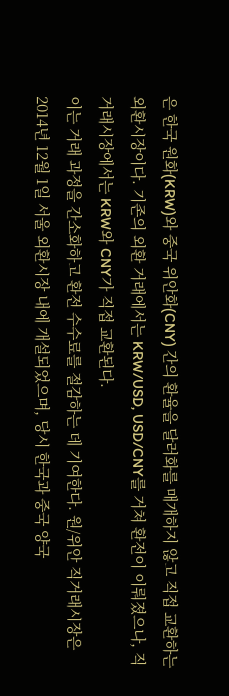은 한국 원화(KRW)와 중국 위안화(CNY) 간의 환율을 달러화를 매개하지 않고 직접 교환하는 외환시장이다. 기존의 외환 거래에서는 KRW/USD, USD/CNY를 거쳐 환전이 이뤄졌으나, 직거래시장에서는 KRW와 CNY가 직접 교환된다.
이는 거래 과정을 간소화하고 환전 수수료를 절감하는 데 기여한다. 원/위안 직거래시장은 2014년 12월 1일 서울 외환시장 내에 개설되었으며, 당시 한국과 중국 양국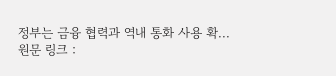정부는 금융 협력과 역내 통화 사용 확...
원문 링크 :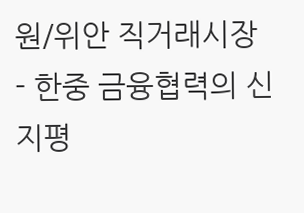원/위안 직거래시장 - 한중 금융협력의 신지평